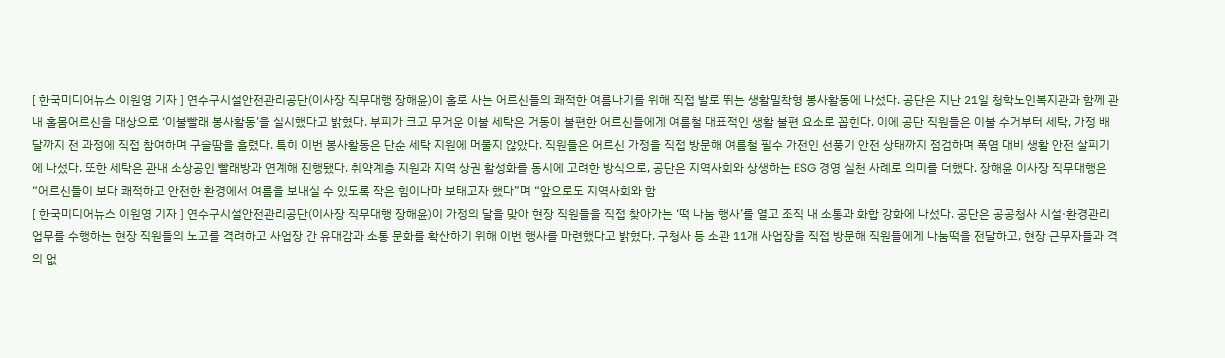[ 한국미디어뉴스 이원영 기자 ] 연수구시설안전관리공단(이사장 직무대행 장해윤)이 홀로 사는 어르신들의 쾌적한 여름나기를 위해 직접 발로 뛰는 생활밀착형 봉사활동에 나섰다. 공단은 지난 21일 청학노인복지관과 함께 관내 홀몸어르신을 대상으로 ‘이불빨래 봉사활동’을 실시했다고 밝혔다. 부피가 크고 무거운 이불 세탁은 거동이 불편한 어르신들에게 여름철 대표적인 생활 불편 요소로 꼽힌다. 이에 공단 직원들은 이불 수거부터 세탁, 가정 배달까지 전 과정에 직접 참여하며 구슬땀을 흘렸다. 특히 이번 봉사활동은 단순 세탁 지원에 머물지 않았다. 직원들은 어르신 가정을 직접 방문해 여름철 필수 가전인 선풍기 안전 상태까지 점검하며 폭염 대비 생활 안전 살피기에 나섰다. 또한 세탁은 관내 소상공인 빨래방과 연계해 진행됐다. 취약계층 지원과 지역 상권 활성화를 동시에 고려한 방식으로, 공단은 지역사회와 상생하는 ESG 경영 실천 사례로 의미를 더했다. 장해윤 이사장 직무대행은 “어르신들이 보다 쾌적하고 안전한 환경에서 여름을 보내실 수 있도록 작은 힘이나마 보태고자 했다”며 “앞으로도 지역사회와 함
[ 한국미디어뉴스 이원영 기자 ] 연수구시설안전관리공단(이사장 직무대행 장해윤)이 가정의 달을 맞아 현장 직원들을 직접 찾아가는 ‘떡 나눔 행사’를 열고 조직 내 소통과 화합 강화에 나섰다. 공단은 공공청사 시설·환경관리 업무를 수행하는 현장 직원들의 노고를 격려하고 사업장 간 유대감과 소통 문화를 확산하기 위해 이번 행사를 마련했다고 밝혔다. 구청사 등 소관 11개 사업장을 직접 방문해 직원들에게 나눔떡을 전달하고, 현장 근무자들과 격의 없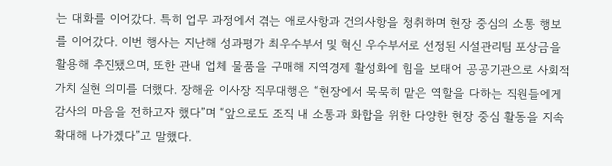는 대화를 이어갔다. 특히 업무 과정에서 겪는 애로사항과 건의사항을 청취하며 현장 중심의 소통 행보를 이어갔다. 이번 행사는 지난해 성과평가 최우수부서 및 혁신 우수부서로 선정된 시설관리팀 포상금을 활용해 추진됐으며, 또한 관내 업체 물품을 구매해 지역경제 활성화에 힘을 보태어 공공기관으로 사회적 가치 실현 의미를 더했다. 장해윤 이사장 직무대행은 “현장에서 묵묵히 맡은 역할을 다하는 직원들에게 감사의 마음을 전하고자 했다”며 “앞으로도 조직 내 소통과 화합을 위한 다양한 현장 중심 활동을 지속 확대해 나가겠다”고 말했다.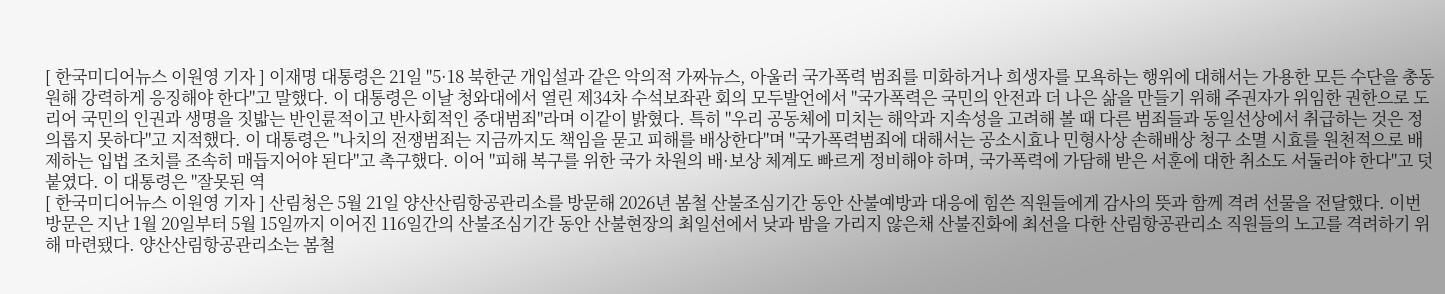[ 한국미디어뉴스 이원영 기자 ] 이재명 대통령은 21일 "5·18 북한군 개입설과 같은 악의적 가짜뉴스, 아울러 국가폭력 범죄를 미화하거나 희생자를 모욕하는 행위에 대해서는 가용한 모든 수단을 총동원해 강력하게 응징해야 한다"고 말했다. 이 대통령은 이날 청와대에서 열린 제34차 수석보좌관 회의 모두발언에서 "국가폭력은 국민의 안전과 더 나은 삶을 만들기 위해 주권자가 위임한 권한으로 도리어 국민의 인권과 생명을 짓밟는 반인륜적이고 반사회적인 중대범죄"라며 이같이 밝혔다. 특히 "우리 공동체에 미치는 해악과 지속성을 고려해 볼 때 다른 범죄들과 동일선상에서 취급하는 것은 정의롭지 못하다"고 지적했다. 이 대통령은 "나치의 전쟁범죄는 지금까지도 책임을 묻고 피해를 배상한다"며 "국가폭력범죄에 대해서는 공소시효나 민형사상 손해배상 청구 소멸 시효를 원천적으로 배제하는 입법 조치를 조속히 매듭지어야 된다"고 촉구했다. 이어 "피해 복구를 위한 국가 차원의 배·보상 체계도 빠르게 정비해야 하며, 국가폭력에 가담해 받은 서훈에 대한 취소도 서둘러야 한다"고 덧붙였다. 이 대통령은 "잘못된 역
[ 한국미디어뉴스 이원영 기자 ] 산림청은 5월 21일 양산산림항공관리소를 방문해 2026년 봄철 산불조심기간 동안 산불예방과 대응에 힘쓴 직원들에게 감사의 뜻과 함께 격려 선물을 전달했다. 이번 방문은 지난 1월 20일부터 5월 15일까지 이어진 116일간의 산불조심기간 동안 산불현장의 최일선에서 낮과 밤을 가리지 않은채 산불진화에 최선을 다한 산림항공관리소 직원들의 노고를 격려하기 위해 마련됐다. 양산산림항공관리소는 봄철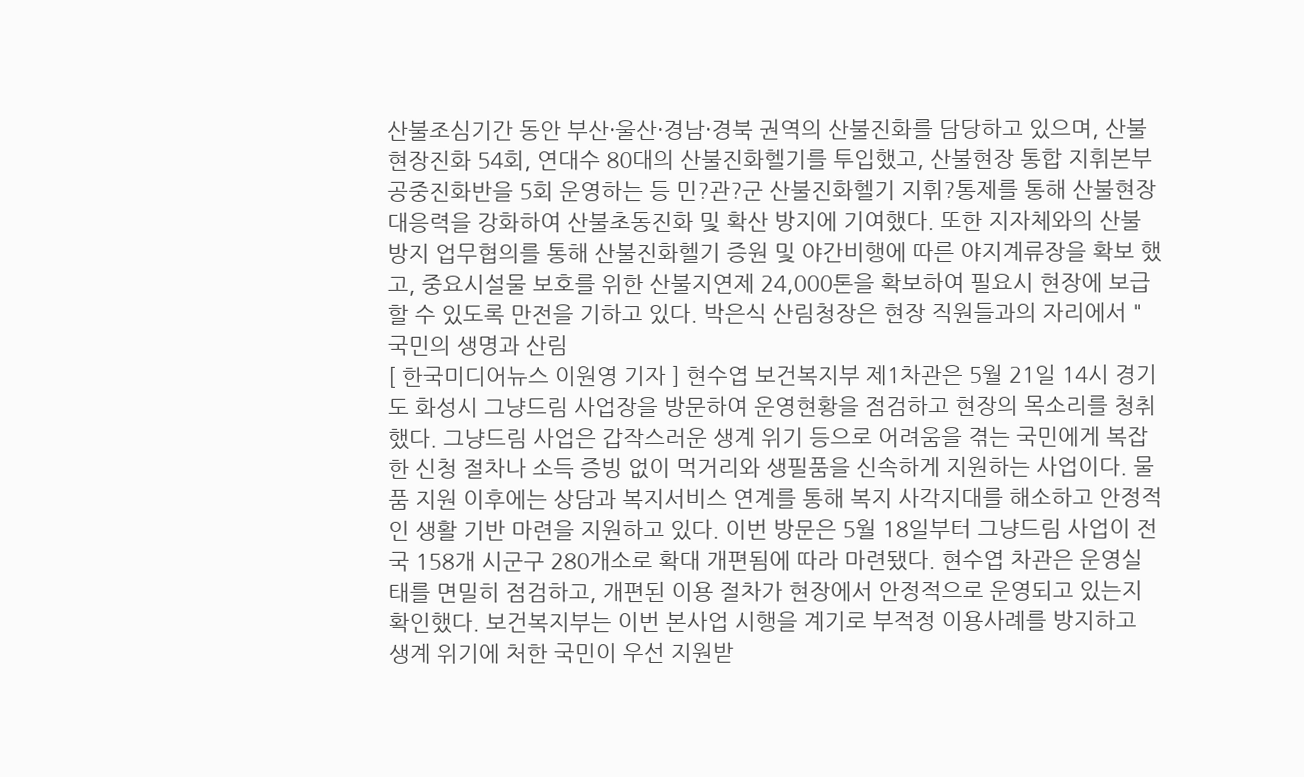산불조심기간 동안 부산·울산·경남·경북 권역의 산불진화를 담당하고 있으며, 산불현장진화 54회, 연대수 80대의 산불진화헬기를 투입했고, 산불현장 통합 지휘본부 공중진화반을 5회 운영하는 등 민?관?군 산불진화헬기 지휘?통제를 통해 산불현장 대응력을 강화하여 산불초동진화 및 확산 방지에 기여했다. 또한 지자체와의 산불방지 업무협의를 통해 산불진화헬기 증원 및 야간비행에 따른 야지계류장을 확보 했고, 중요시설물 보호를 위한 산불지연제 24,000톤을 확보하여 필요시 현장에 보급 할 수 있도록 만전을 기하고 있다. 박은식 산림청장은 현장 직원들과의 자리에서 "국민의 생명과 산림
[ 한국미디어뉴스 이원영 기자 ] 현수엽 보건복지부 제1차관은 5월 21일 14시 경기도 화성시 그냥드림 사업장을 방문하여 운영현황을 점검하고 현장의 목소리를 청취했다. 그냥드림 사업은 갑작스러운 생계 위기 등으로 어려움을 겪는 국민에게 복잡한 신청 절차나 소득 증빙 없이 먹거리와 생필품을 신속하게 지원하는 사업이다. 물품 지원 이후에는 상담과 복지서비스 연계를 통해 복지 사각지대를 해소하고 안정적인 생활 기반 마련을 지원하고 있다. 이번 방문은 5월 18일부터 그냥드림 사업이 전국 158개 시군구 280개소로 확대 개편됨에 따라 마련됐다. 현수엽 차관은 운영실태를 면밀히 점검하고, 개편된 이용 절차가 현장에서 안정적으로 운영되고 있는지 확인했다. 보건복지부는 이번 본사업 시행을 계기로 부적정 이용사례를 방지하고 생계 위기에 처한 국민이 우선 지원받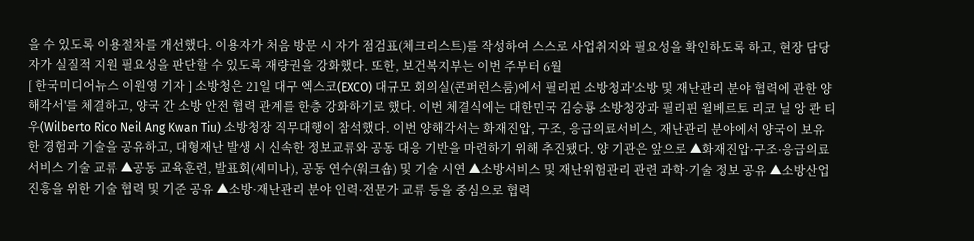을 수 있도록 이용절차를 개선했다. 이용자가 처음 방문 시 자가 점검표(체크리스트)를 작성하여 스스로 사업취지와 필요성을 확인하도록 하고, 현장 담당자가 실질적 지원 필요성을 판단할 수 있도록 재량권을 강화했다. 또한, 보건복지부는 이번 주부터 6월
[ 한국미디어뉴스 이원영 기자 ] 소방청은 21일 대구 엑스코(EXCO) 대규모 회의실(콘퍼런스룸)에서 필리핀 소방청과'소방 및 재난관리 분야 협력에 관한 양해각서'를 체결하고, 양국 간 소방 안전 협력 관계를 한층 강화하기로 했다. 이번 체결식에는 대한민국 김승룡 소방청장과 필리핀 윌베르토 리코 닐 앙 콴 티우(Wilberto Rico Neil Ang Kwan Tiu) 소방청장 직무대행이 참석했다. 이번 양해각서는 화재진압, 구조, 응급의료서비스, 재난관리 분야에서 양국이 보유한 경험과 기술을 공유하고, 대형재난 발생 시 신속한 정보교류와 공동 대응 기반을 마련하기 위해 추진됐다. 양 기관은 앞으로 ▲화재진압·구조·응급의료서비스 기술 교류 ▲공동 교육훈련, 발표회(세미나), 공동 연수(워크숍) 및 기술 시연 ▲소방서비스 및 재난위험관리 관련 과학·기술 정보 공유 ▲소방산업 진흥을 위한 기술 협력 및 기준 공유 ▲소방·재난관리 분야 인력·전문가 교류 등을 중심으로 협력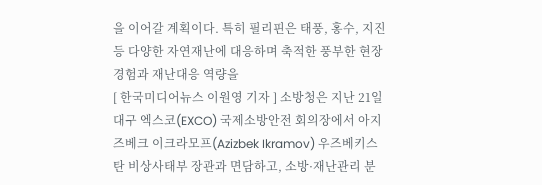을 이어갈 계획이다. 특히 필리핀은 태풍, 홍수, 지진 등 다양한 자연재난에 대응하며 축적한 풍부한 현장 경험과 재난대응 역량을
[ 한국미디어뉴스 이원영 기자 ] 소방청은 지난 21일 대구 엑스코(EXCO) 국제소방안전 회의장에서 아지즈베크 이크라모프(Azizbek Ikramov) 우즈베키스탄 비상사태부 장관과 면담하고, 소방·재난관리 분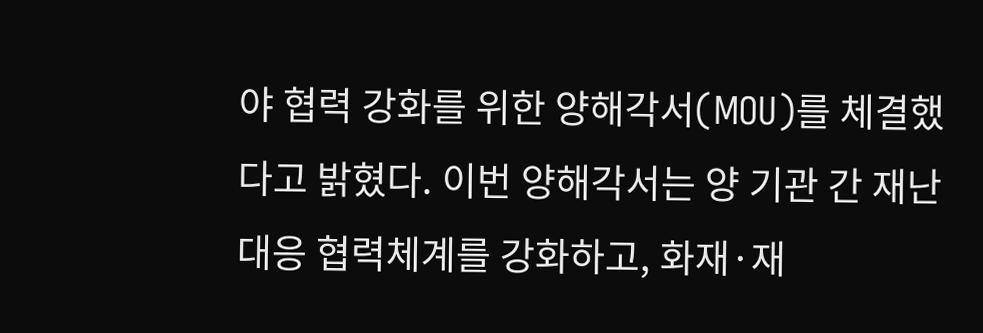야 협력 강화를 위한 양해각서(MOU)를 체결했다고 밝혔다. 이번 양해각서는 양 기관 간 재난대응 협력체계를 강화하고, 화재·재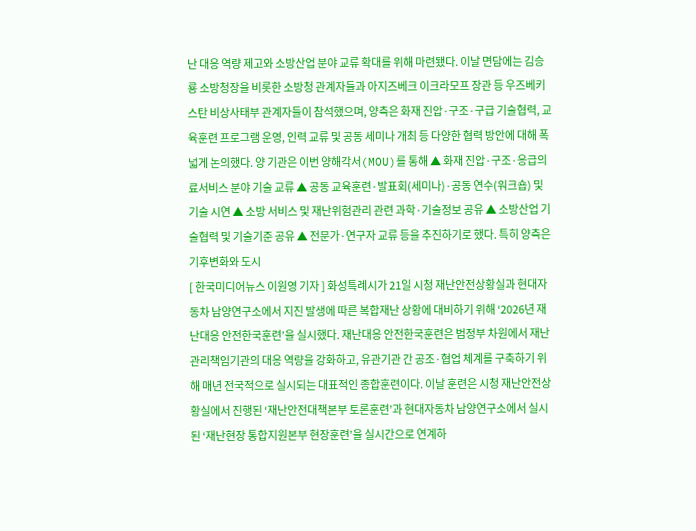난 대응 역량 제고와 소방산업 분야 교류 확대를 위해 마련됐다. 이날 면담에는 김승룡 소방청장을 비롯한 소방청 관계자들과 아지즈베크 이크라모프 장관 등 우즈베키스탄 비상사태부 관계자들이 참석했으며, 양측은 화재 진압·구조·구급 기술협력, 교육훈련 프로그램 운영, 인력 교류 및 공동 세미나 개최 등 다양한 협력 방안에 대해 폭넓게 논의했다. 양 기관은 이번 양해각서(MOU)를 통해 ▲ 화재 진압·구조·응급의료서비스 분야 기술 교류 ▲ 공동 교육훈련·발표회(세미나)·공동 연수(워크숍) 및 기술 시연 ▲ 소방 서비스 및 재난위험관리 관련 과학·기술정보 공유 ▲ 소방산업 기술협력 및 기술기준 공유 ▲ 전문가·연구자 교류 등을 추진하기로 했다. 특히 양측은 기후변화와 도시
[ 한국미디어뉴스 이원영 기자 ] 화성특례시가 21일 시청 재난안전상황실과 현대자동차 남양연구소에서 지진 발생에 따른 복합재난 상황에 대비하기 위해 ‘2026년 재난대응 안전한국훈련’을 실시했다. 재난대응 안전한국훈련은 범정부 차원에서 재난관리책임기관의 대응 역량을 강화하고, 유관기관 간 공조·협업 체계를 구축하기 위해 매년 전국적으로 실시되는 대표적인 종합훈련이다. 이날 훈련은 시청 재난안전상황실에서 진행된 ‘재난안전대책본부 토론훈련’과 현대자동차 남양연구소에서 실시된 ‘재난현장 통합지원본부 현장훈련’을 실시간으로 연계하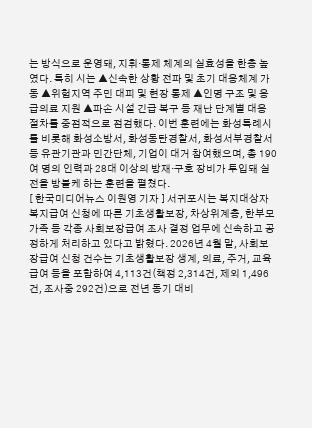는 방식으로 운영돼, 지휘·통제 체계의 실효성을 한층 높였다. 특히 시는 ▲신속한 상황 전파 및 초기 대응체계 가동 ▲위험지역 주민 대피 및 현장 통제 ▲인명 구조 및 응급의료 지원 ▲파손 시설 긴급 복구 등 재난 단계별 대응 절차를 중점적으로 점검했다. 이번 훈련에는 화성특례시를 비롯해 화성소방서, 화성동탄경찰서, 화성서부경찰서 등 유관기관과 민간단체, 기업이 대거 참여했으며, 총 190여 명의 인력과 28대 이상의 방재·구호 장비가 투입돼 실전을 방불케 하는 훈련을 펼쳤다.
[ 한국미디어뉴스 이원영 기자 ] 서귀포시는 복지대상자 복지급여 신청에 따른 기초생활보장, 차상위계층, 한부모가족 등 각종 사회보장급여 조사 결정 업무에 신속하고 공정하게 처리하고 있다고 밝혔다. 2026년 4월 말, 사회보장급여 신청 건수는 기초생활보장 생계, 의료, 주거, 교육급여 등을 포함하여 4,113건(책정 2,314건, 제외 1,496건, 조사중 292건)으로 전년 동기 대비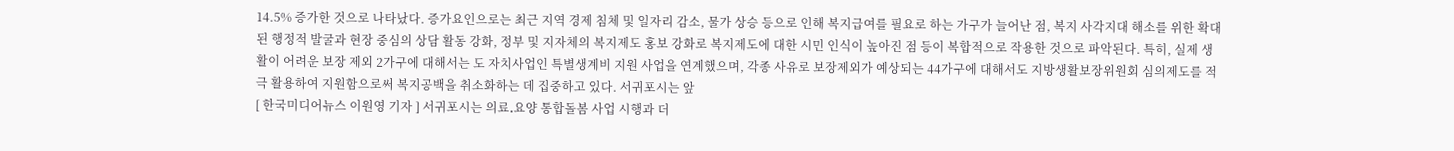14.5% 증가한 것으로 나타났다. 증가요인으로는 최근 지역 경제 침체 및 일자리 감소, 물가 상승 등으로 인해 복지급여를 필요로 하는 가구가 늘어난 점, 복지 사각지대 해소를 위한 확대된 행정적 발굴과 현장 중심의 상담 활동 강화, 정부 및 지자체의 복지제도 홍보 강화로 복지제도에 대한 시민 인식이 높아진 점 등이 복합적으로 작용한 것으로 파악된다. 특히, 실제 생활이 어려운 보장 제외 2가구에 대해서는 도 자치사업인 특별생계비 지원 사업을 연계했으며, 각종 사유로 보장제외가 예상되는 44가구에 대해서도 지방생활보장위원회 심의제도를 적극 활용하여 지원함으로써 복지공백을 취소화하는 데 집중하고 있다. 서귀포시는 앞
[ 한국미디어뉴스 이원영 기자 ] 서귀포시는 의료․요양 통합돌봄 사업 시행과 더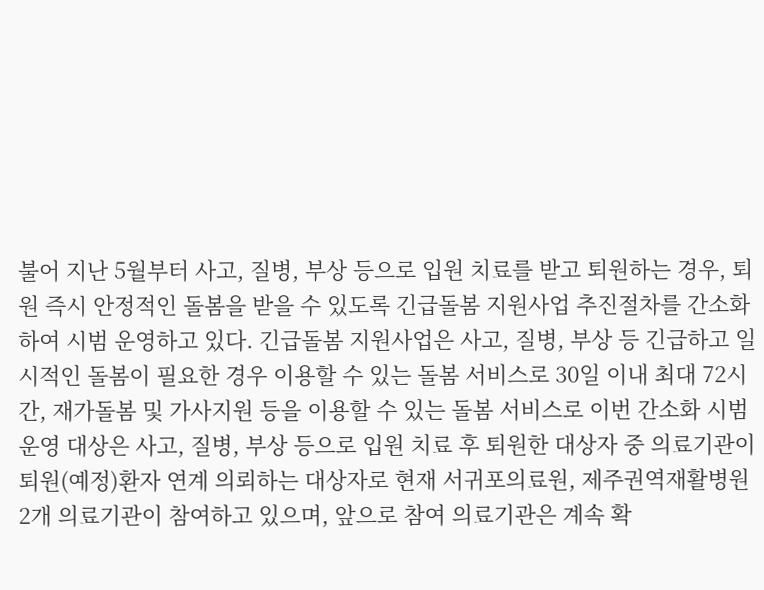불어 지난 5월부터 사고, 질병, 부상 등으로 입원 치료를 받고 퇴원하는 경우, 퇴원 즉시 안정적인 돌봄을 받을 수 있도록 긴급돌봄 지원사업 추진절차를 간소화하여 시범 운영하고 있다. 긴급돌봄 지원사업은 사고, 질병, 부상 등 긴급하고 일시적인 돌봄이 필요한 경우 이용할 수 있는 돌봄 서비스로 30일 이내 최대 72시간, 재가돌봄 및 가사지원 등을 이용할 수 있는 돌봄 서비스로 이번 간소화 시범 운영 대상은 사고, 질병, 부상 등으로 입원 치료 후 퇴원한 대상자 중 의료기관이 퇴원(예정)환자 연계 의뢰하는 대상자로 현재 서귀포의료원, 제주권역재활병원 2개 의료기관이 참여하고 있으며, 앞으로 참여 의료기관은 계속 확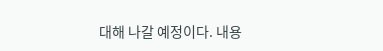대해 나갈 예정이다. 내용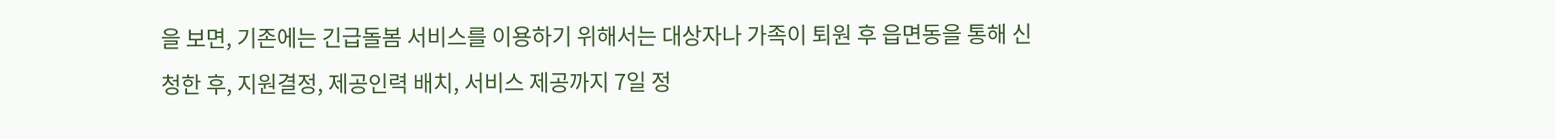을 보면, 기존에는 긴급돌봄 서비스를 이용하기 위해서는 대상자나 가족이 퇴원 후 읍면동을 통해 신청한 후, 지원결정, 제공인력 배치, 서비스 제공까지 7일 정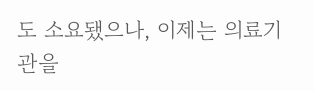도 소요됐으나, 이제는 의료기관을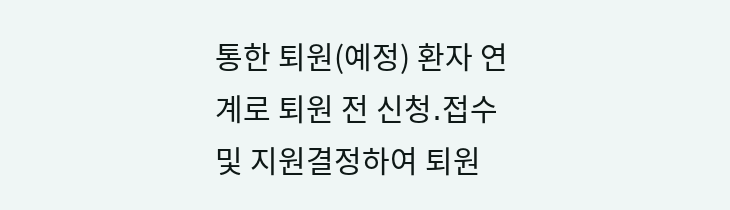통한 퇴원(예정) 환자 연계로 퇴원 전 신청․접수 및 지원결정하여 퇴원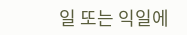일 또는 익일에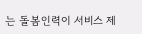는 돌봄인력이 서비스 제